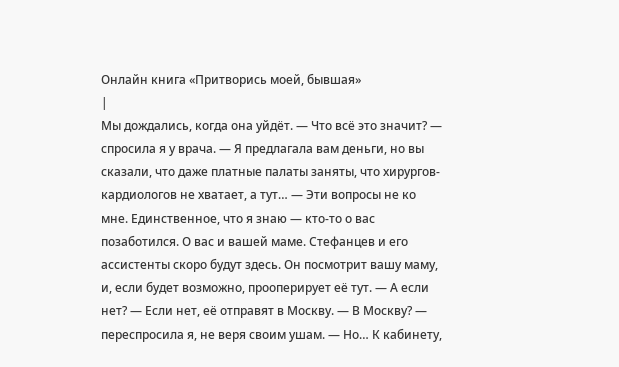Онлайн книга «Притворись моей, бывшая»
|
Мы дождались, когда она уйдёт. — Что всё это значит? — спросила я у врача. — Я предлагала вам деньги, но вы сказали, что даже платные палаты заняты, что хирургов-кардиологов не хватает, а тут… — Эти вопросы не ко мне. Единственное, что я знаю — кто-то о вас позаботился. О вас и вашей маме. Стефанцев и его ассистенты скоро будут здесь. Он посмотрит вашу маму, и, если будет возможно, прооперирует её тут. — А если нет? — Если нет, её отправят в Москву. — В Москву? — переспросила я, не веря своим ушам. — Но… К кабинету,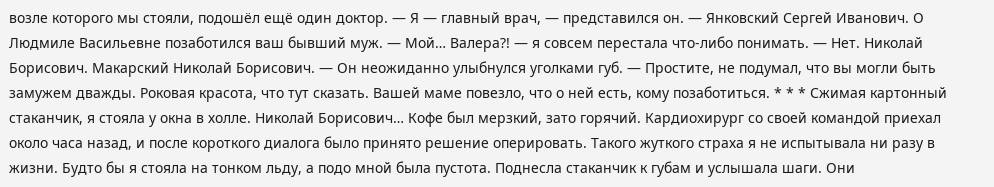возле которого мы стояли, подошёл ещё один доктор. — Я — главный врач, — представился он. — Янковский Сергей Иванович. О Людмиле Васильевне позаботился ваш бывший муж. — Мой… Валера?! — я совсем перестала что-либо понимать. — Нет. Николай Борисович. Макарский Николай Борисович. — Он неожиданно улыбнулся уголками губ. — Простите, не подумал, что вы могли быть замужем дважды. Роковая красота, что тут сказать. Вашей маме повезло, что о ней есть, кому позаботиться. * * * Сжимая картонный стаканчик, я стояла у окна в холле. Николай Борисович… Кофе был мерзкий, зато горячий. Кардиохирург со своей командой приехал около часа назад, и после короткого диалога было принято решение оперировать. Такого жуткого страха я не испытывала ни разу в жизни. Будто бы я стояла на тонком льду, а подо мной была пустота. Поднесла стаканчик к губам и услышала шаги. Они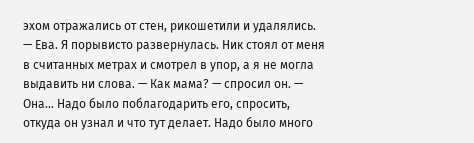эхом отражались от стен, рикошетили и удалялись. — Ева. Я порывисто развернулась. Ник стоял от меня в считанных метрах и смотрел в упор, а я не могла выдавить ни слова. — Как мама? — спросил он. — Она… Надо было поблагодарить его, спросить, откуда он узнал и что тут делает. Надо было много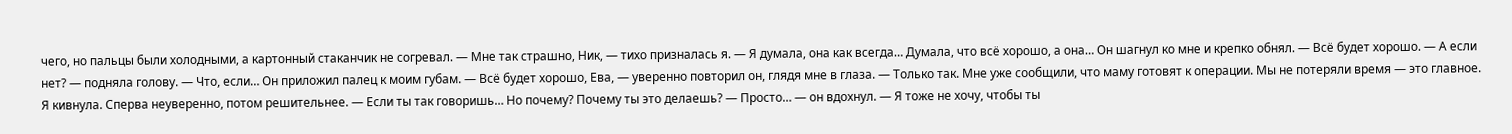чего, но пальцы были холодными, а картонный стаканчик не согревал. — Мне так страшно, Ник, — тихо призналась я. — Я думала, она как всегда… Думала, что всё хорошо, а она… Он шагнул ко мне и крепко обнял. — Всё будет хорошо. — А если нет? — подняла голову. — Что, если… Он приложил палец к моим губам. — Всё будет хорошо, Ева, — уверенно повторил он, глядя мне в глаза. — Только так. Мне уже сообщили, что маму готовят к операции. Мы не потеряли время — это главное. Я кивнула. Сперва неуверенно, потом решительнее. — Если ты так говоришь… Но почему? Почему ты это делаешь? — Просто… — он вдохнул. — Я тоже не хочу, чтобы ты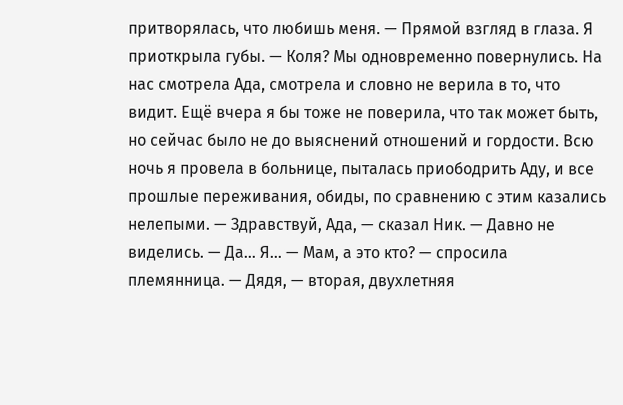притворялась, что любишь меня. — Прямой взгляд в глаза. Я приоткрыла губы. — Коля? Мы одновременно повернулись. На нас смотрела Ада, смотрела и словно не верила в то, что видит. Ещё вчера я бы тоже не поверила, что так может быть, но сейчас было не до выяснений отношений и гордости. Всю ночь я провела в больнице, пыталась приободрить Аду, и все прошлые переживания, обиды, по сравнению с этим казались нелепыми. — Здравствуй, Ада, — сказал Ник. — Давно не виделись. — Да… Я… — Мам, а это кто? — спросила племянница. — Дядя, — вторая, двухлетняя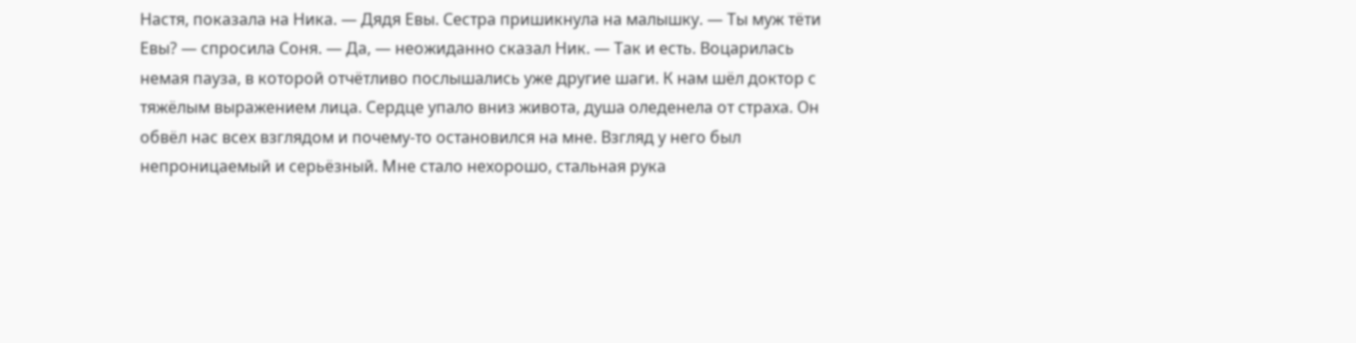Настя, показала на Ника. — Дядя Евы. Сестра пришикнула на малышку. — Ты муж тёти Евы? — спросила Соня. — Да, — неожиданно сказал Ник. — Так и есть. Воцарилась немая пауза, в которой отчётливо послышались уже другие шаги. К нам шёл доктор с тяжёлым выражением лица. Сердце упало вниз живота, душа оледенела от страха. Он обвёл нас всех взглядом и почему-то остановился на мне. Взгляд у него был непроницаемый и серьёзный. Мне стало нехорошо, стальная рука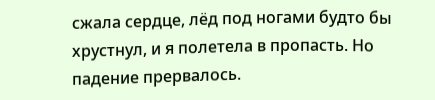сжала сердце, лёд под ногами будто бы хрустнул, и я полетела в пропасть. Но падение прервалось.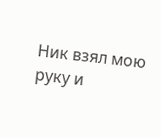Ник взял мою руку и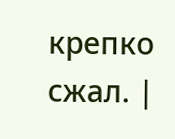крепко сжал. |